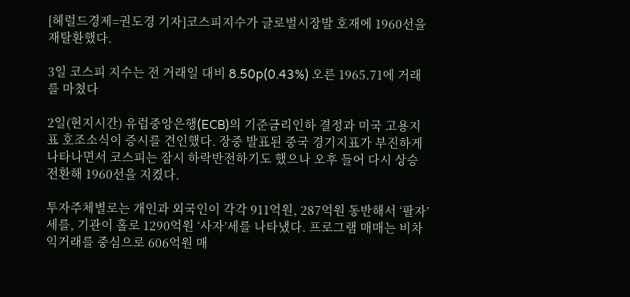[헤럴드경제=권도경 기자]코스피지수가 글로벌시장발 호재에 1960선을 재탈환했다.

3일 코스피 지수는 전 거래일 대비 8.50p(0.43%) 오른 1965.71에 거래를 마쳤다

2일(현지시간) 유럽중앙은행(ECB)의 기준금리인하 결정과 미국 고용지표 호조소식이 증시를 견인했다. 장중 발표된 중국 경기지표가 부진하게 나타나면서 코스피는 잠시 하락반전하기도 했으나 오후 들어 다시 상승 전환해 1960선을 지켰다.

투자주체별로는 개인과 외국인이 각각 911억원, 287억원 동반해서 ‘팔자’세를, 기관이 홀로 1290억원 ‘사자’세를 나타냈다. 프로그램 매매는 비차익거래를 중심으로 606억원 매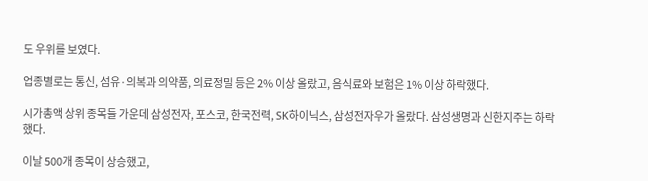도 우위를 보였다.

업종별로는 통신, 섬유·의복과 의약품, 의료정밀 등은 2% 이상 올랐고, 음식료와 보험은 1% 이상 하락했다.

시가총액 상위 종목들 가운데 삼성전자, 포스코, 한국전력, SK하이닉스, 삼성전자우가 올랐다. 삼성생명과 신한지주는 하락했다.

이날 500개 종목이 상승했고,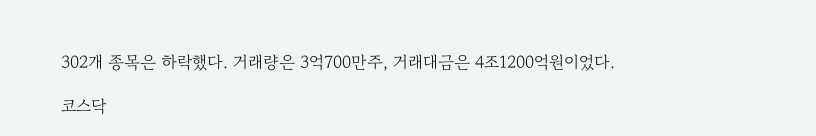302개 종목은 하락했다. 거래량은 3억700만주, 거래대금은 4조1200억원이었다.

코스닥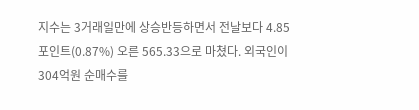지수는 3거래일만에 상승반등하면서 전날보다 4.85포인트(0.87%) 오른 565.33으로 마쳤다. 외국인이 304억원 순매수를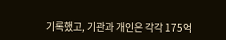기록했고, 기관과 개인은 각각 175억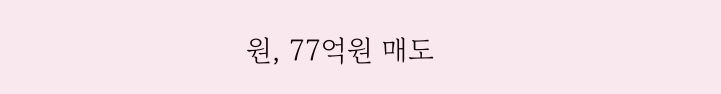원, 77억원 매도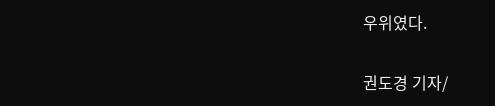우위였다.

권도경 기자/